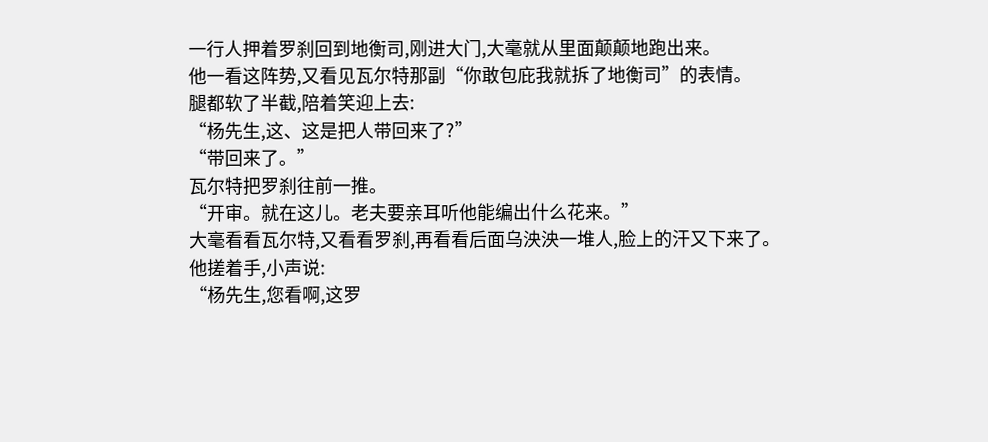一行人押着罗刹回到地衡司,刚进大门,大毫就从里面颠颠地跑出来。
他一看这阵势,又看见瓦尔特那副“你敢包庇我就拆了地衡司”的表情。
腿都软了半截,陪着笑迎上去:
“杨先生,这、这是把人带回来了?”
“带回来了。”
瓦尔特把罗刹往前一推。
“开审。就在这儿。老夫要亲耳听他能编出什么花来。”
大毫看看瓦尔特,又看看罗刹,再看看后面乌泱泱一堆人,脸上的汗又下来了。
他搓着手,小声说:
“杨先生,您看啊,这罗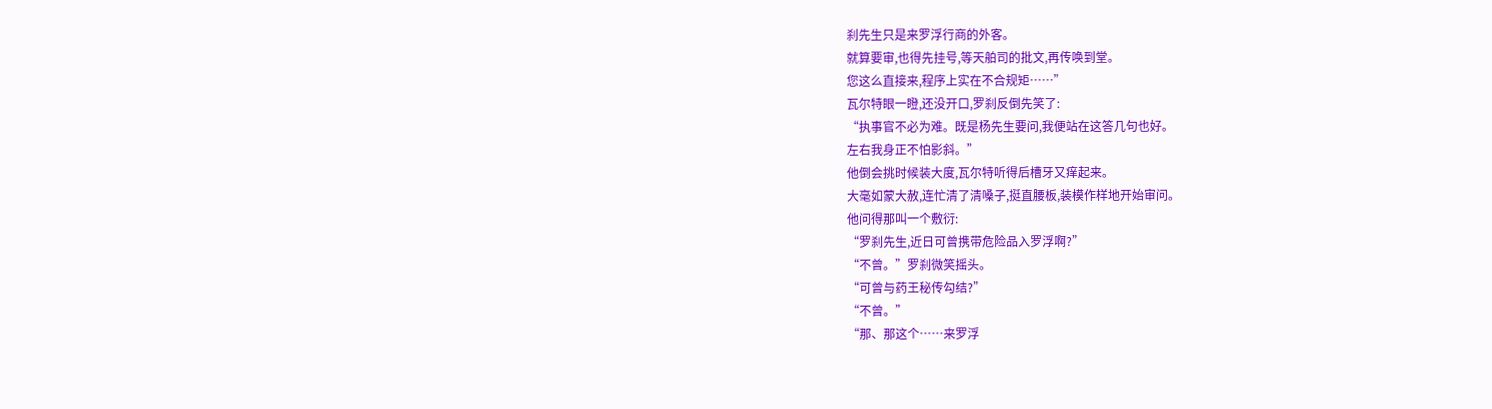刹先生只是来罗浮行商的外客。
就算要审,也得先挂号,等天舶司的批文,再传唤到堂。
您这么直接来,程序上实在不合规矩……”
瓦尔特眼一瞪,还没开口,罗刹反倒先笑了:
“执事官不必为难。既是杨先生要问,我便站在这答几句也好。
左右我身正不怕影斜。”
他倒会挑时候装大度,瓦尔特听得后槽牙又痒起来。
大毫如蒙大赦,连忙清了清嗓子,挺直腰板,装模作样地开始审问。
他问得那叫一个敷衍:
“罗刹先生,近日可曾携带危险品入罗浮啊?”
“不曾。”罗刹微笑摇头。
“可曾与药王秘传勾结?”
“不曾。”
“那、那这个……来罗浮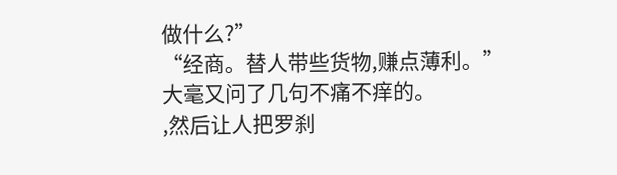做什么?”
“经商。替人带些货物,赚点薄利。”
大毫又问了几句不痛不痒的。
,然后让人把罗刹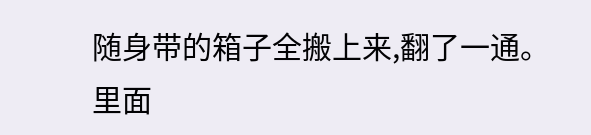随身带的箱子全搬上来,翻了一通。
里面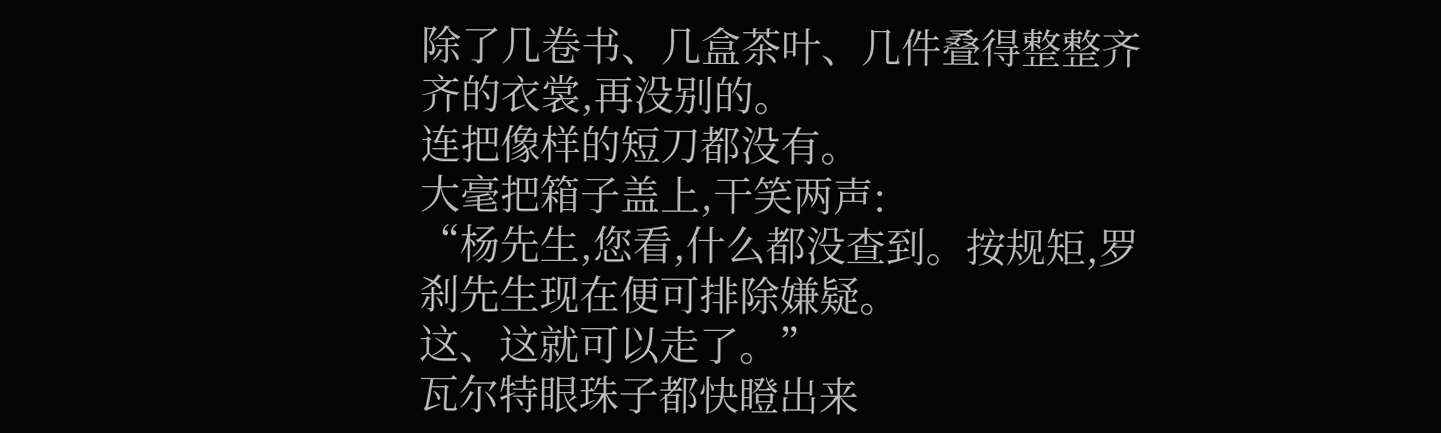除了几卷书、几盒茶叶、几件叠得整整齐齐的衣裳,再没别的。
连把像样的短刀都没有。
大毫把箱子盖上,干笑两声:
“杨先生,您看,什么都没查到。按规矩,罗刹先生现在便可排除嫌疑。
这、这就可以走了。”
瓦尔特眼珠子都快瞪出来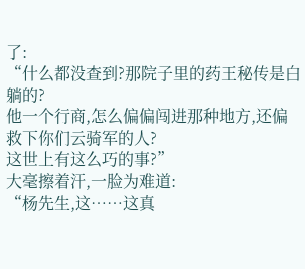了:
“什么都没查到?那院子里的药王秘传是白躺的?
他一个行商,怎么偏偏闯进那种地方,还偏救下你们云骑军的人?
这世上有这么巧的事?”
大毫擦着汗,一脸为难道:
“杨先生,这……这真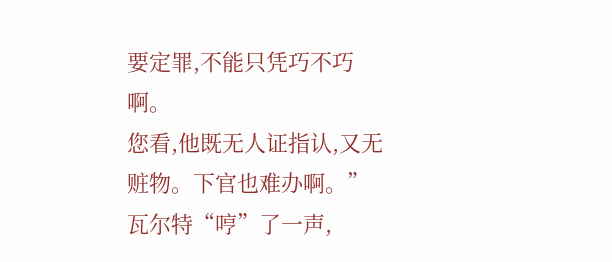要定罪,不能只凭巧不巧啊。
您看,他既无人证指认,又无赃物。下官也难办啊。”
瓦尔特“哼”了一声,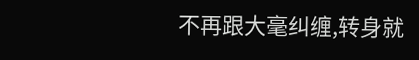不再跟大毫纠缠,转身就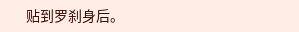贴到罗刹身后。